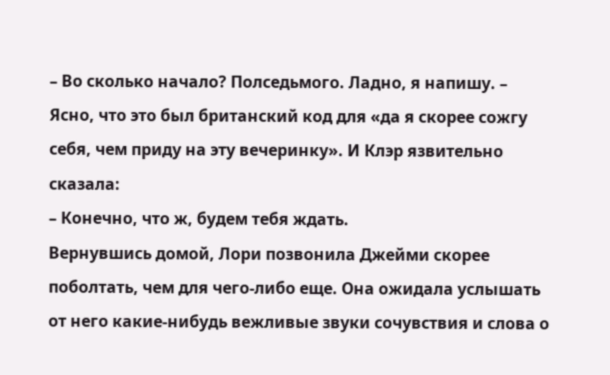– Во сколько начало? Полседьмого. Ладно, я напишу. – Ясно, что это был британский код для «да я скорее сожгу себя, чем приду на эту вечеринку». И Клэр язвительно сказала:
– Конечно, что ж, будем тебя ждать.
Вернувшись домой, Лори позвонила Джейми скорее поболтать, чем для чего-либо еще. Она ожидала услышать от него какие-нибудь вежливые звуки сочувствия и слова о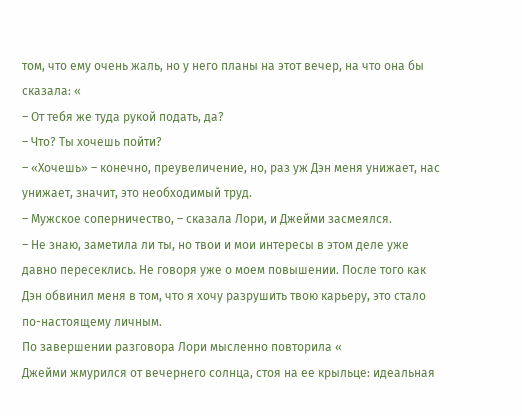том, что ему очень жаль, но у него планы на этот вечер, на что она бы сказала: «
– От тебя же туда рукой подать, да?
– Что? Ты хочешь пойти?
– «Хочешь» – конечно, преувеличение, но, раз уж Дэн меня унижает, нас унижает, значит, это необходимый труд.
– Мужское соперничество, – сказала Лори, и Джейми засмеялся.
– Не знаю, заметила ли ты, но твои и мои интересы в этом деле уже давно пересеклись. Не говоря уже о моем повышении. После того как Дэн обвинил меня в том, что я хочу разрушить твою карьеру, это стало по-настоящему личным.
По завершении разговора Лори мысленно повторила «
Джейми жмурился от вечернего солнца, стоя на ее крыльце: идеальная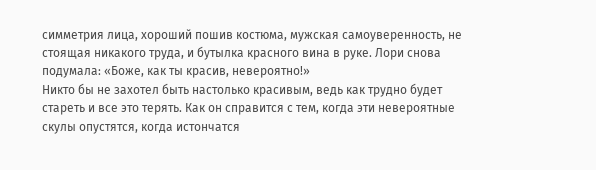симметрия лица, хороший пошив костюма, мужская самоуверенность, не стоящая никакого труда, и бутылка красного вина в руке. Лори снова подумала: «Боже, как ты красив, невероятно!»
Никто бы не захотел быть настолько красивым, ведь как трудно будет стареть и все это терять. Как он справится с тем, когда эти невероятные скулы опустятся, когда истончатся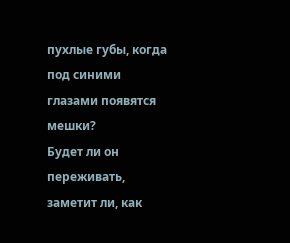пухлые губы, когда под синими глазами появятся мешки?
Будет ли он переживать, заметит ли, как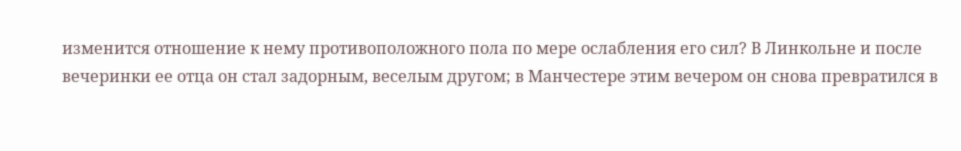изменится отношение к нему противоположного пола по мере ослабления его сил? В Линкольне и после вечеринки ее отца он стал задорным, веселым другом; в Манчестере этим вечером он снова превратился в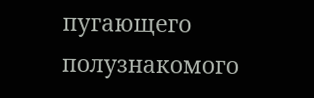пугающего полузнакомого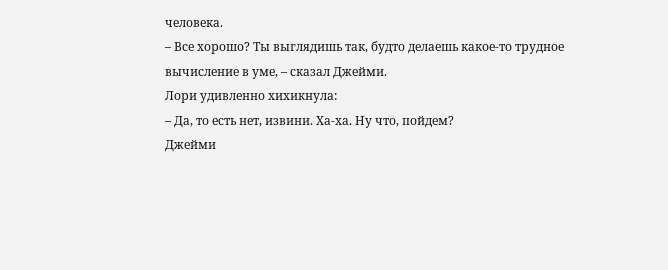человека.
– Все хорошо? Ты выглядишь так, будто делаешь какое-то трудное вычисление в уме, – сказал Джейми.
Лори удивленно хихикнула:
– Да, то есть нет, извини. Ха-ха. Ну что, пойдем?
Джейми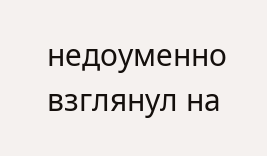недоуменно взглянул на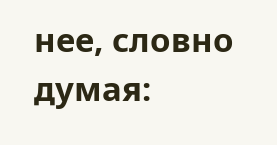нее, словно думая: